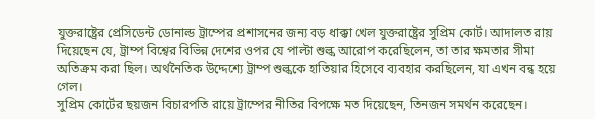যুক্তরাষ্ট্রের প্রেসিডেন্ট ডোনাল্ড ট্রাম্পের প্রশাসনের জন্য বড় ধাক্কা খেল যুক্তরাষ্ট্রের সুপ্রিম কোর্ট। আদালত রায় দিয়েছেন যে, ট্রাম্প বিশ্বের বিভিন্ন দেশের ওপর যে পাল্টা শুল্ক আরোপ করেছিলেন, তা তার ক্ষমতার সীমা অতিক্রম করা ছিল। অর্থনৈতিক উদ্দেশ্যে ট্রাম্প শুল্ককে হাতিয়ার হিসেবে ব্যবহার করছিলেন, যা এখন বন্ধ হয়ে গেল।
সুপ্রিম কোর্টের ছয়জন বিচারপতি রায়ে ট্রাম্পের নীতির বিপক্ষে মত দিয়েছেন, তিনজন সমর্থন করেছেন।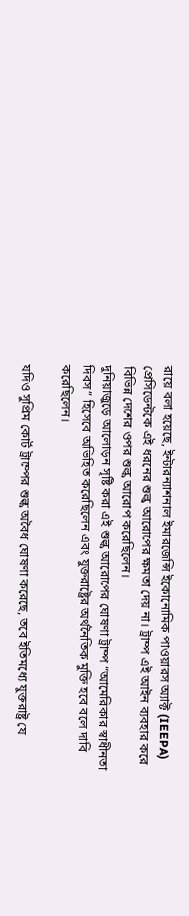রায়ে বলা হয়েছে, ইন্টারন্যাশনাল ইমারজেন্সি ইকোনোমিক পাওয়ারস অ্যাক্ট (IEEPA) প্রেসিডেন্টকে এই ধরনের শুল্ক আরোপের ক্ষমতা দেয় না। ট্রাম্প এই আইন ব্যবহার করে বিভিন্ন দেশের ওপর শুল্ক আরোপ করেছিলেন।
দুনিয়াজুড়ে আলোড়ন সৃষ্টি করা এই শুল্ক আরোপের ঘোষণা ট্রাম্প “আমেরিকার স্বাধীনতা দিবস” হিসেবে অভিহিত করেছিলেন এবং যুক্তরাষ্ট্রের অর্থনৈতিক মুক্তি হবে বলে দাবি করেছিলেন।

যদিও সুপ্রিম কোর্ট ট্রাম্পের শুল্ক অবৈধ ঘোষণা করেছে, তবে ইতিমধ্যে যুক্তরাষ্ট্র যে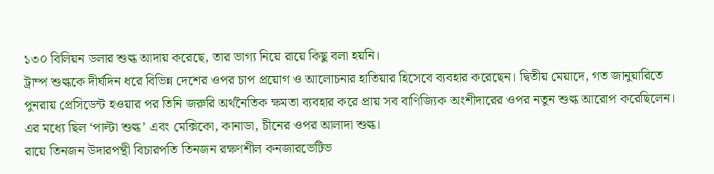১৩০ বিলিয়ন ডলার শুল্ক আদায় করেছে, তার ভাগ্য নিয়ে রায়ে কিছু বলা হয়নি।
ট্রাম্প শুল্ককে দীর্ঘদিন ধরে বিভিন্ন দেশের ওপর চাপ প্রয়োগ ও আলোচনার হাতিয়ার হিসেবে ব্যবহার করেছেন। দ্বিতীয় মেয়াদে, গত জানুয়ারিতে পুনরায় প্রেসিডেন্ট হওয়ার পর তিনি জরুরি অর্থনৈতিক ক্ষমতা ব্যবহার করে প্রায় সব বাণিজ্যিক অংশীদারের ওপর নতুন শুল্ক আরোপ করেছিলেন। এর মধ্যে ছিল ‘পাল্টা শুল্ক’ এবং মেক্সিকো, কানাডা, চীনের ওপর আলাদা শুল্ক।
রায়ে তিনজন উদারপন্থী বিচারপতি তিনজন রক্ষণশীল কনজারভেটিভ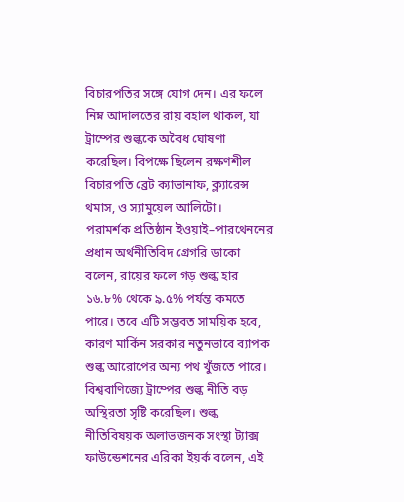বিচারপতির সঙ্গে যোগ দেন। এর ফলে নিম্ন আদালতের রায় বহাল থাকল, যা ট্রাম্পের শুল্ককে অবৈধ ঘোষণা করেছিল। বিপক্ষে ছিলেন রক্ষণশীল বিচারপতি ব্রেট ক্যাভানাফ, ক্ল্যারেন্স থমাস, ও স্যামুয়েল আলিটো।
পরামর্শক প্রতিষ্ঠান ইওয়াই–পারথেননের প্রধান অর্থনীতিবিদ গ্রেগরি ডাকো বলেন, রায়ের ফলে গড় শুল্ক হার ১৬.৮% থেকে ৯.৫% পর্যন্ত কমতে পারে। তবে এটি সম্ভবত সাময়িক হবে, কারণ মার্কিন সরকার নতুনভাবে ব্যাপক শুল্ক আরোপের অন্য পথ খুঁজতে পারে।
বিশ্ববাণিজ্যে ট্রাম্পের শুল্ক নীতি বড় অস্থিরতা সৃষ্টি করেছিল। শুল্ক নীতিবিষয়ক অলাভজনক সংস্থা ট্যাক্স ফাউন্ডেশনের এরিকা ইয়র্ক বলেন, এই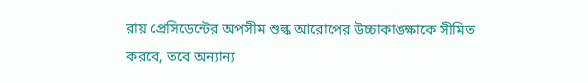রায় প্রেসিডেন্টের অপসীম শুল্ক আরোপের উচ্চাকাঙ্ক্ষাকে সীমিত করবে, তবে অন্যান্য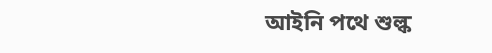আইনি পথে শুল্ক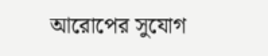আরোপের সুযোগ